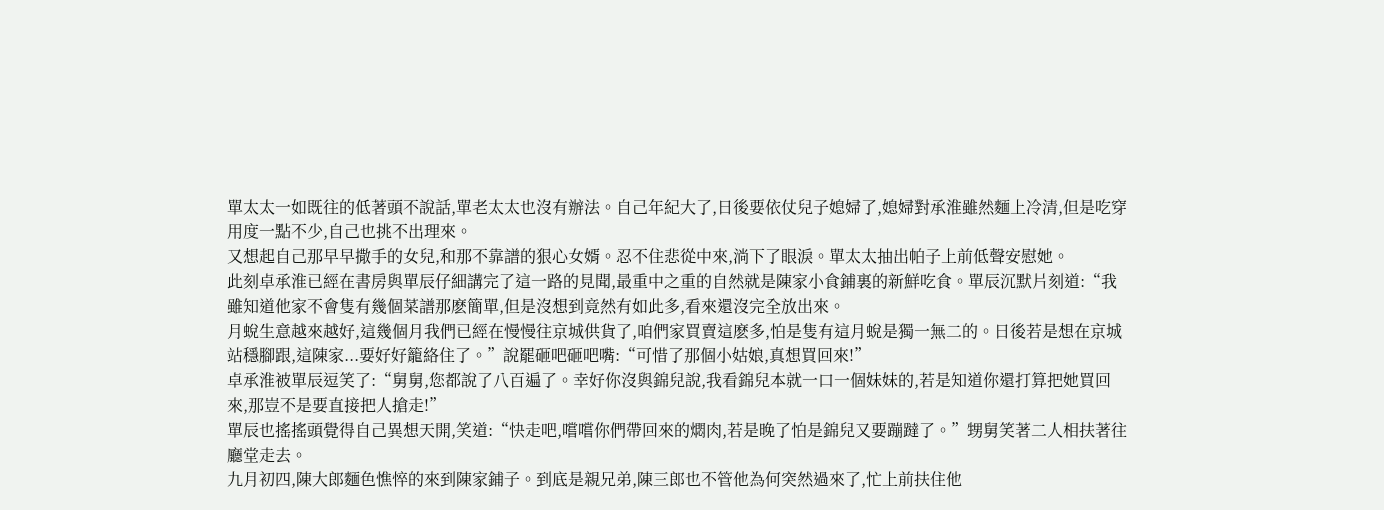單太太一如既往的低著頭不說話,單老太太也沒有辦法。自己年紀大了,日後要依仗兒子媳婦了,媳婦對承淮雖然麵上冷清,但是吃穿用度一點不少,自己也挑不出理來。
又想起自己那早早撒手的女兒,和那不靠譜的狠心女婿。忍不住悲從中來,淌下了眼淚。單太太抽出帕子上前低聲安慰她。
此刻卓承淮已經在書房與單辰仔細講完了這一路的見聞,最重中之重的自然就是陳家小食鋪裏的新鮮吃食。單辰沉默片刻道:“我雖知道他家不會隻有幾個菜譜那麽簡單,但是沒想到竟然有如此多,看來還沒完全放出來。
月蛻生意越來越好,這幾個月我們已經在慢慢往京城供貨了,咱們家買賣這麽多,怕是隻有這月蛻是獨一無二的。日後若是想在京城站穩腳跟,這陳家...要好好籠絡住了。”說罷砸吧砸吧嘴:“可惜了那個小姑娘,真想買回來!”
卓承淮被單辰逗笑了:“舅舅,您都說了八百遍了。幸好你沒與錦兒說,我看錦兒本就一口一個妹妹的,若是知道你還打算把她買回來,那豈不是要直接把人搶走!”
單辰也搖搖頭覺得自己異想天開,笑道:“快走吧,嚐嚐你們帶回來的燜肉,若是晚了怕是錦兒又要蹦躂了。”甥舅笑著二人相扶著往廳堂走去。
九月初四,陳大郎麵色憔悴的來到陳家鋪子。到底是親兄弟,陳三郎也不管他為何突然過來了,忙上前扶住他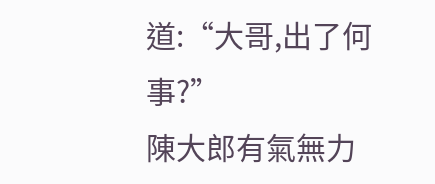道:“大哥,出了何事?”
陳大郎有氣無力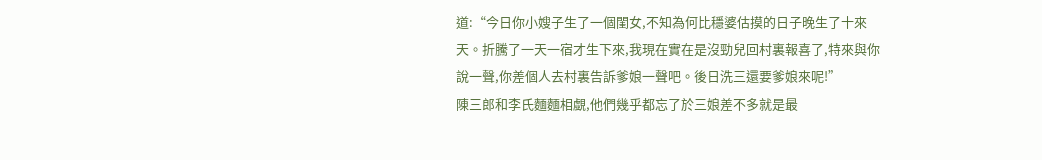道:“今日你小嫂子生了一個閨女,不知為何比穩婆估摸的日子晚生了十來天。折騰了一天一宿才生下來,我現在實在是沒勁兒回村裏報喜了,特來與你說一聲,你差個人去村裏告訴爹娘一聲吧。後日洗三還要爹娘來呢!”
陳三郎和李氏麵麵相覷,他們幾乎都忘了於三娘差不多就是最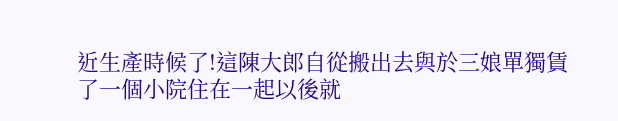近生產時候了!這陳大郎自從搬出去與於三娘單獨賃了一個小院住在一起以後就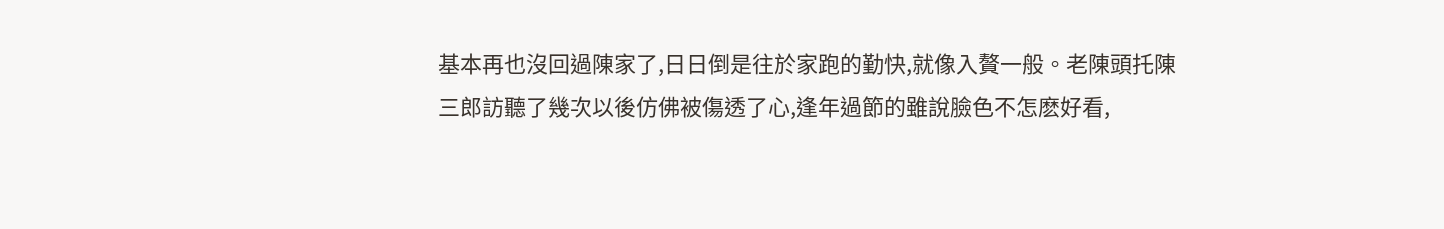基本再也沒回過陳家了,日日倒是往於家跑的勤快,就像入贅一般。老陳頭托陳三郎訪聽了幾次以後仿佛被傷透了心,逢年過節的雖說臉色不怎麽好看,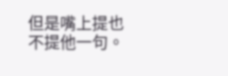但是嘴上提也不提他一句。